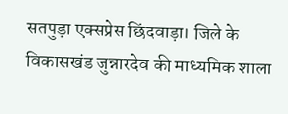सतपुड़ा एक्सप्रेस छिंदवाड़ा। जिले के विकासखंड जुन्नारदेव की माध्यमिक शाला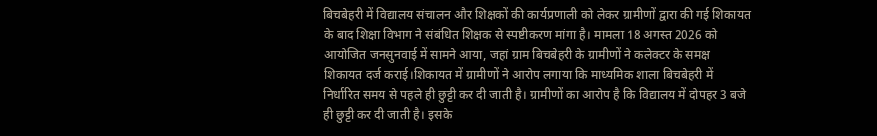बिचबेहरी में विद्यालय संचालन और शिक्षकों की कार्यप्रणाली को लेकर ग्रामीणों द्वारा की गई शिकायत के बाद शिक्षा विभाग ने संबंधित शिक्षक से स्पष्टीकरण मांगा है। मामला 18 अगस्त 2026 को आयोजित जनसुनवाई में सामने आया, जहां ग्राम बिचबेहरी के ग्रामीणों ने कलेक्टर के समक्ष शिकायत दर्ज कराई।शिकायत में ग्रामीणों ने आरोप लगाया कि माध्यमिक शाला बिचबेहरी में निर्धारित समय से पहले ही छुट्टी कर दी जाती है। ग्रामीणों का आरोप है कि विद्यालय में दोपहर 3 बजे ही छुट्टी कर दी जाती है। इसके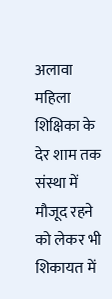अलावा महिला शिक्षिका के देर शाम तक संस्था में मौजूद रहने को लेकर भी शिकायत में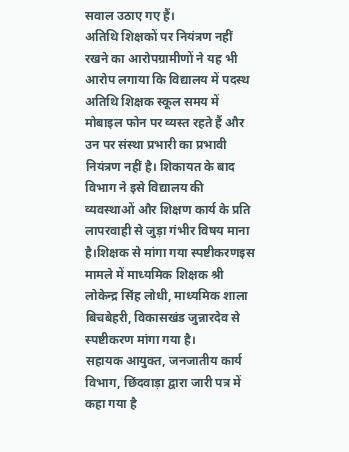सवाल उठाए गए हैं।
अतिथि शिक्षकों पर नियंत्रण नहीं रखने का आरोपग्रामीणों ने यह भी आरोप लगाया कि विद्यालय में पदस्थ अतिथि शिक्षक स्कूल समय में मोबाइल फोन पर व्यस्त रहते हैं और उन पर संस्था प्रभारी का प्रभावी नियंत्रण नहीं है। शिकायत के बाद विभाग ने इसे विद्यालय की व्यवस्थाओं और शिक्षण कार्य के प्रति लापरवाही से जुड़ा गंभीर विषय माना है।शिक्षक से मांगा गया स्पष्टीकरणइस मामले में माध्यमिक शिक्षक श्री लोकेन्द्र सिंह लोधी, माध्यमिक शाला बिचबेहरी, विकासखंड जुन्नारदेव से स्पष्टीकरण मांगा गया है।
सहायक आयुक्त, जनजातीय कार्य विभाग, छिंदवाड़ा द्वारा जारी पत्र में कहा गया है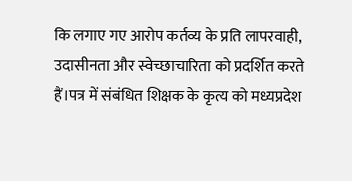कि लगाए गए आरोप कर्तव्य के प्रति लापरवाही, उदासीनता और स्वेच्छाचारिता को प्रदर्शित करते हैं।पत्र में संबंधित शिक्षक के कृत्य को मध्यप्रदेश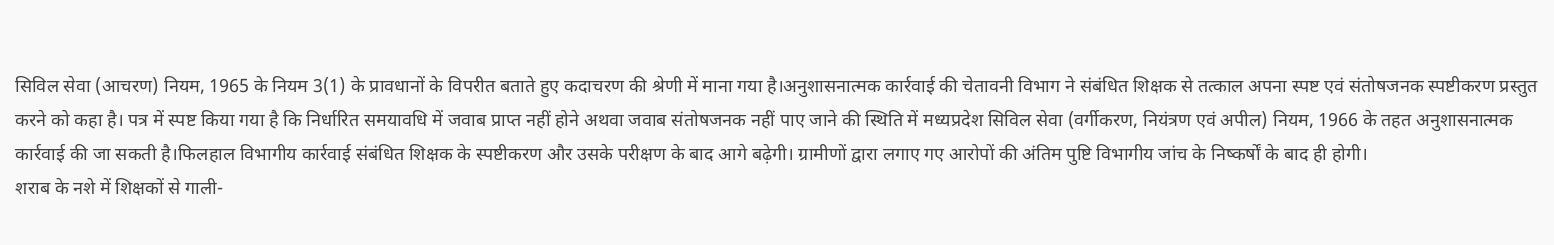सिविल सेवा (आचरण) नियम, 1965 के नियम 3(1) के प्रावधानों के विपरीत बताते हुए कदाचरण की श्रेणी में माना गया है।अनुशासनात्मक कार्रवाई की चेतावनी विभाग ने संबंधित शिक्षक से तत्काल अपना स्पष्ट एवं संतोषजनक स्पष्टीकरण प्रस्तुत करने को कहा है। पत्र में स्पष्ट किया गया है कि निर्धारित समयावधि में जवाब प्राप्त नहीं होने अथवा जवाब संतोषजनक नहीं पाए जाने की स्थिति में मध्यप्रदेश सिविल सेवा (वर्गीकरण, नियंत्रण एवं अपील) नियम, 1966 के तहत अनुशासनात्मक कार्रवाई की जा सकती है।फिलहाल विभागीय कार्रवाई संबंधित शिक्षक के स्पष्टीकरण और उसके परीक्षण के बाद आगे बढ़ेगी। ग्रामीणों द्वारा लगाए गए आरोपों की अंतिम पुष्टि विभागीय जांच के निष्कर्षों के बाद ही होगी।
शराब के नशे में शिक्षकों से गाली-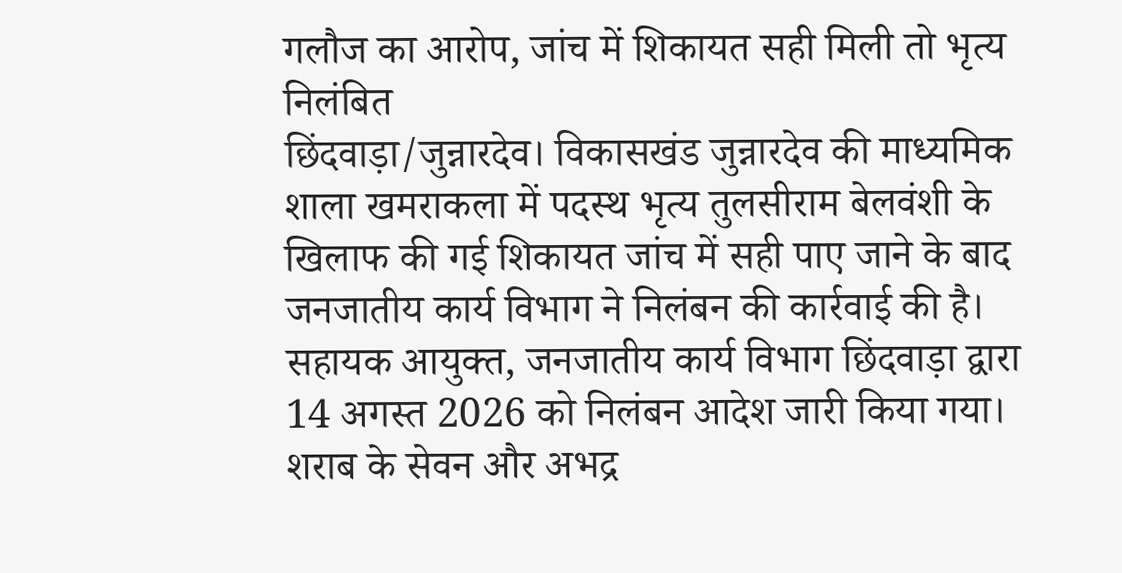गलौज का आरोप, जांच में शिकायत सही मिली तो भृत्य निलंबित
छिंदवाड़ा/जुन्नारदेव। विकासखंड जुन्नारदेव की माध्यमिक शाला खमराकला में पदस्थ भृत्य तुलसीराम बेलवंशी के खिलाफ की गई शिकायत जांच में सही पाए जाने के बाद जनजातीय कार्य विभाग ने निलंबन की कार्रवाई की है। सहायक आयुक्त, जनजातीय कार्य विभाग छिंदवाड़ा द्वारा 14 अगस्त 2026 को निलंबन आदेश जारी किया गया।
शराब के सेवन और अभद्र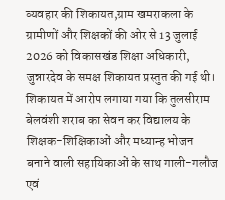व्यवहार की शिकायत,ग्राम खमराकला के ग्रामीणों और शिक्षकों की ओर से 13 जुलाई 2026 को विकासखंड शिक्षा अधिकारी, जुन्नारदेव के समक्ष शिकायत प्रस्तुत की गई थी। शिकायत में आरोप लगाया गया कि तुलसीराम बेलवंशी शराब का सेवन कर विद्यालय के शिक्षक-शिक्षिकाओं और मध्यान्ह भोजन बनाने वाली सहायिकाओं के साथ गाली-गलौज एवं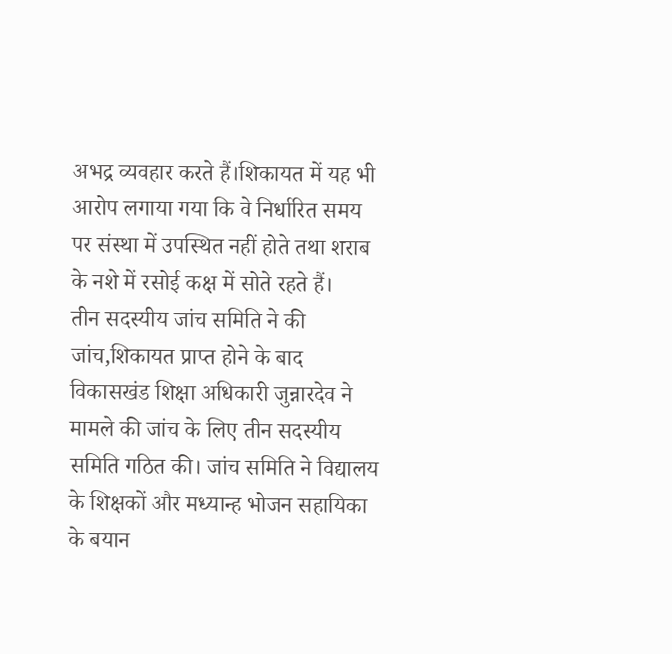अभद्र व्यवहार करते हैं।शिकायत में यह भी आरोप लगाया गया कि वे निर्धारित समय पर संस्था में उपस्थित नहीं होते तथा शराब के नशे में रसोई कक्ष में सोते रहते हैं।
तीन सदस्यीय जांच समिति ने की जांच,शिकायत प्राप्त होने के बाद विकासखंड शिक्षा अधिकारी जुन्नारदेव ने मामले की जांच के लिए तीन सदस्यीय समिति गठित की। जांच समिति ने विद्यालय के शिक्षकों और मध्यान्ह भोजन सहायिका के बयान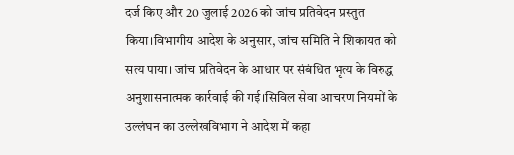दर्ज किए और 20 जुलाई 2026 को जांच प्रतिवेदन प्रस्तुत किया।विभागीय आदेश के अनुसार, जांच समिति ने शिकायत को सत्य पाया। जांच प्रतिवेदन के आधार पर संबंधित भृत्य के विरुद्ध अनुशासनात्मक कार्रवाई की गई।सिविल सेवा आचरण नियमों के उल्लंघन का उल्लेखविभाग ने आदेश में कहा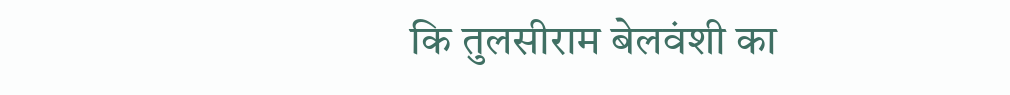कि तुलसीराम बेलवंशी का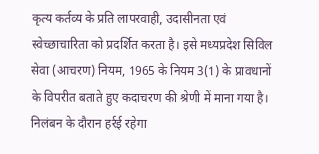कृत्य कर्तव्य के प्रति लापरवाही, उदासीनता एवं स्वेच्छाचारिता को प्रदर्शित करता है। इसे मध्यप्रदेश सिविल सेवा (आचरण) नियम, 1965 के नियम 3(1) के प्रावधानों के विपरीत बताते हुए कदाचरण की श्रेणी में माना गया है।
निलंबन के दौरान हर्रई रहेगा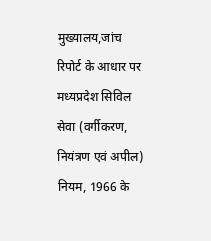मुख्यालय,जांच रिपोर्ट के आधार पर मध्यप्रदेश सिविल सेवा (वर्गीकरण, नियंत्रण एवं अपील) नियम, 1966 के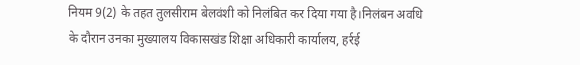नियम 9(2) के तहत तुलसीराम बेलवंशी को निलंबित कर दिया गया है।निलंबन अवधि के दौरान उनका मुख्यालय विकासखंड शिक्षा अधिकारी कार्यालय, हर्रई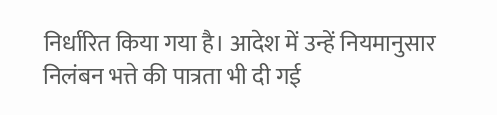निर्धारित किया गया है। आदेश में उन्हें नियमानुसार निलंबन भत्ते की पात्रता भी दी गई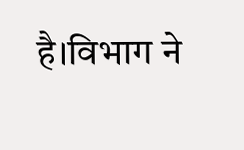है।विभाग ने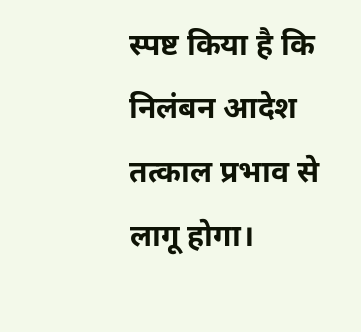स्पष्ट किया है कि निलंबन आदेश तत्काल प्रभाव से लागू होगा।